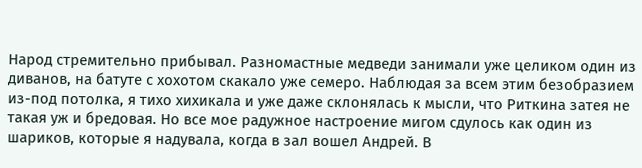Народ стремительно прибывал. Разномастные медведи занимали уже целиком один из диванов, на батуте с хохотом скакало уже семеро. Наблюдая за всем этим безобразием из-под потолка, я тихо хихикала и уже даже склонялась к мысли, что Риткина затея не такая уж и бредовая. Но все мое радужное настроение мигом сдулось как один из шариков, которые я надувала, когда в зал вошел Андрей. В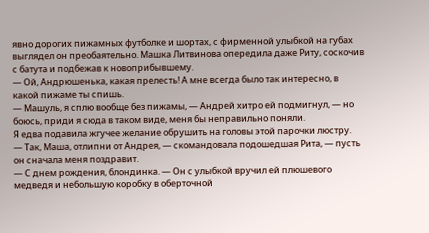явно дорогих пижамных футболке и шортах, с фирменной улыбкой на губах выглядел он преобаятельно. Машка Литвинова опередила даже Риту, соскочив с батута и подбежав к новоприбывшему.
— Ой, Андрюшенька, какая прелесть! А мне всегда было так интересно, в какой пижаме ты спишь.
— Машуль, я сплю вообще без пижамы, — Андрей хитро ей подмигнул, — но боюсь, приди я сюда в таком виде, меня бы неправильно поняли.
Я едва подавила жгучее желание обрушить на головы этой парочки люстру.
— Так, Маша, отлипни от Андрея, — скомандовала подошедшая Рита, — пусть он сначала меня поздравит.
— С днем рождения, блондинка. — Он с улыбкой вручил ей плюшевого медведя и небольшую коробку в оберточной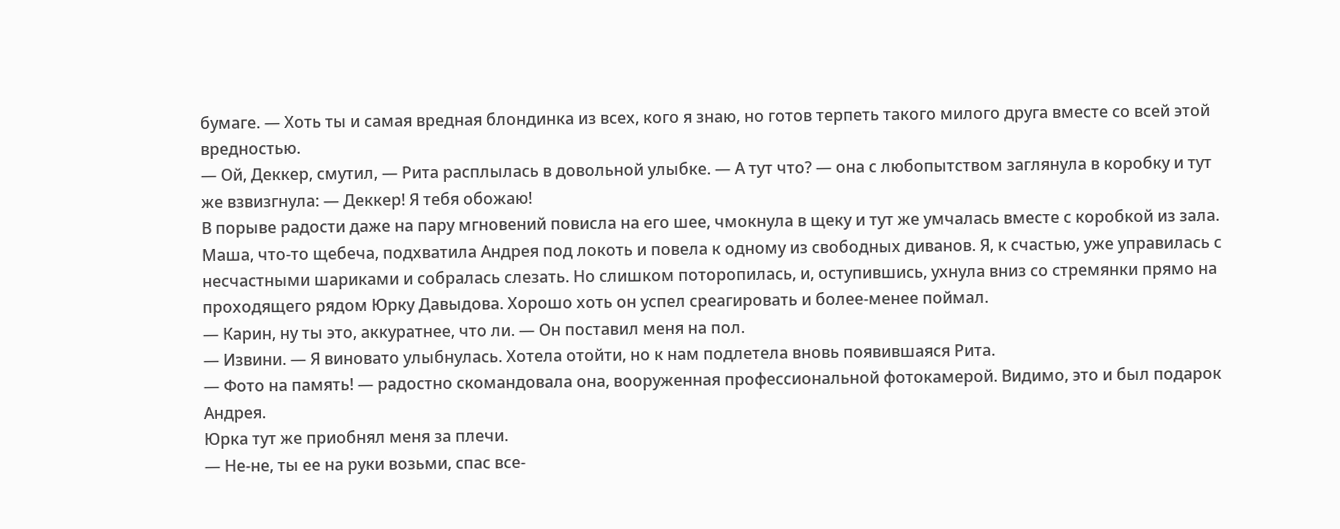бумаге. — Хоть ты и самая вредная блондинка из всех, кого я знаю, но готов терпеть такого милого друга вместе со всей этой вредностью.
— Ой, Деккер, смутил, — Рита расплылась в довольной улыбке. — А тут что? — она с любопытством заглянула в коробку и тут же взвизгнула: — Деккер! Я тебя обожаю!
В порыве радости даже на пару мгновений повисла на его шее, чмокнула в щеку и тут же умчалась вместе с коробкой из зала. Маша, что-то щебеча, подхватила Андрея под локоть и повела к одному из свободных диванов. Я, к счастью, уже управилась с несчастными шариками и собралась слезать. Но слишком поторопилась, и, оступившись, ухнула вниз со стремянки прямо на проходящего рядом Юрку Давыдова. Хорошо хоть он успел среагировать и более-менее поймал.
— Карин, ну ты это, аккуратнее, что ли. — Он поставил меня на пол.
— Извини. — Я виновато улыбнулась. Хотела отойти, но к нам подлетела вновь появившаяся Рита.
— Фото на память! — радостно скомандовала она, вооруженная профессиональной фотокамерой. Видимо, это и был подарок Андрея.
Юрка тут же приобнял меня за плечи.
— Не-не, ты ее на руки возьми, спас все-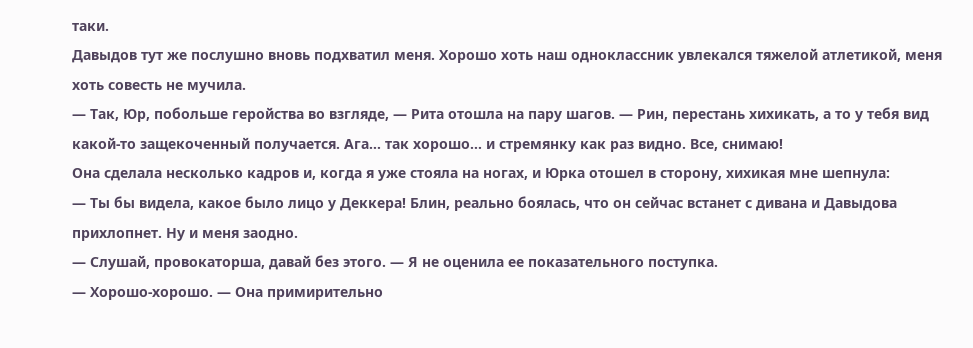таки.
Давыдов тут же послушно вновь подхватил меня. Хорошо хоть наш одноклассник увлекался тяжелой атлетикой, меня хоть совесть не мучила.
— Так, Юр, побольше геройства во взгляде, — Рита отошла на пару шагов. — Рин, перестань хихикать, а то у тебя вид какой-то защекоченный получается. Ага… так хорошо… и стремянку как раз видно. Все, снимаю!
Она сделала несколько кадров и, когда я уже стояла на ногах, и Юрка отошел в сторону, хихикая мне шепнула:
— Ты бы видела, какое было лицо у Деккера! Блин, реально боялась, что он сейчас встанет с дивана и Давыдова прихлопнет. Ну и меня заодно.
— Слушай, провокаторша, давай без этого. — Я не оценила ее показательного поступка.
— Хорошо-хорошо. — Она примирительно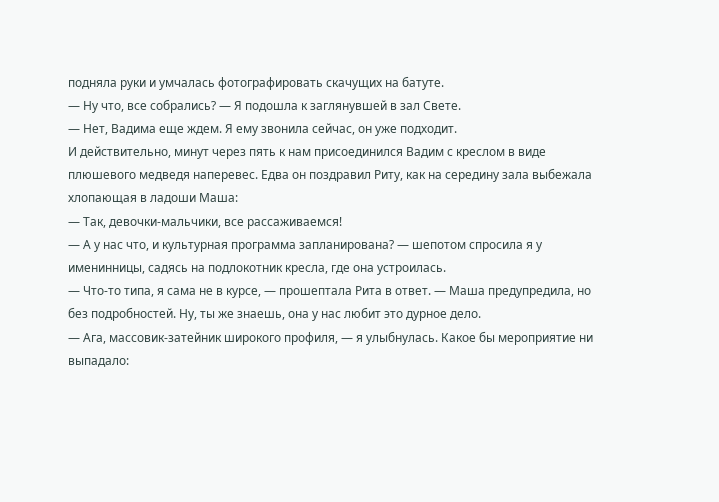подняла руки и умчалась фотографировать скачущих на батуте.
— Ну что, все собрались? — Я подошла к заглянувшей в зал Свете.
— Нет, Вадима еще ждем. Я ему звонила сейчас, он уже подходит.
И действительно, минут через пять к нам присоединился Вадим с креслом в виде плюшевого медведя наперевес. Едва он поздравил Риту, как на середину зала выбежала хлопающая в ладоши Маша:
— Так, девочки-мальчики, все рассаживаемся!
— А у нас что, и культурная программа запланирована? — шепотом спросила я у именинницы, садясь на подлокотник кресла, где она устроилась.
— Что-то типа, я сама не в курсе, — прошептала Рита в ответ. — Маша предупредила, но без подробностей. Ну, ты же знаешь, она у нас любит это дурное дело.
— Ага, массовик-затейник широкого профиля, — я улыбнулась. Какое бы мероприятие ни выпадало: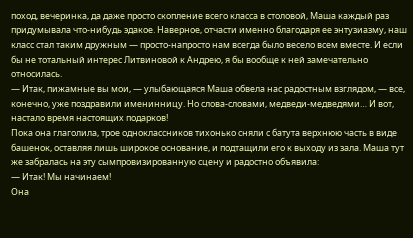поход, вечеринка, да даже просто скопление всего класса в столовой, Маша каждый раз придумывала что-нибудь эдакое. Наверное, отчасти именно благодаря ее энтузиазму, наш класс стал таким дружным — просто-напросто нам всегда было весело всем вместе. И если бы не тотальный интерес Литвиновой к Андрею, я бы вообще к ней замечательно относилась.
— Итак, пижамные вы мои, — улыбающаяся Маша обвела нас радостным взглядом, — все, конечно, уже поздравили именинницу. Но слова-словами, медведи-медведями… И вот, настало время настоящих подарков!
Пока она глаголила, трое одноклассников тихонько сняли с батута верхнюю часть в виде башенок, оставляя лишь широкое основание, и подтащили его к выходу из зала. Маша тут же забралась на эту сымпровизированную сцену и радостно объявила:
— Итак! Мы начинаем!
Она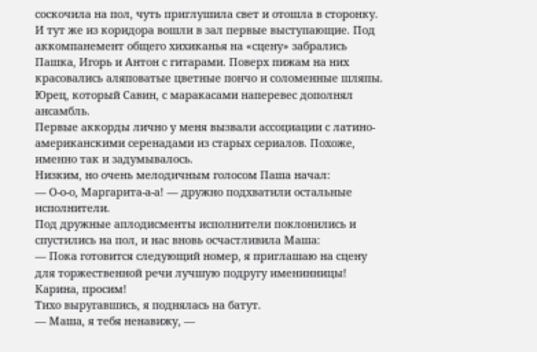соскочила на пол, чуть приглушила свет и отошла в сторонку. И тут же из коридора вошли в зал первые выступающие. Под аккомпанемент общего хихиканья на «сцену» забрались Пашка, Игорь и Антон с гитарами. Поверх пижам на них красовались аляповатые цветные пончо и соломенные шляпы. Юрец, который Савин, с маракасами наперевес дополнял ансамбль.
Первые аккорды лично у меня вызвали ассоциации с латино-американскими серенадами из старых сериалов. Похоже, именно так и задумывалось.
Низким, но очень мелодичным голосом Паша начал:
— О-о-о, Маргарита-а-а! — дружно подхватили остальные исполнители.
Под дружные аплодисменты исполнители поклонились и спустились на пол, и нас вновь осчастливила Маша:
— Пока готовится следующий номер, я приглашаю на сцену для торжественной речи лучшую подругу именинницы! Карина, просим!
Тихо выругавшись, я поднялась на батут.
— Маша, я тебя ненавижу, —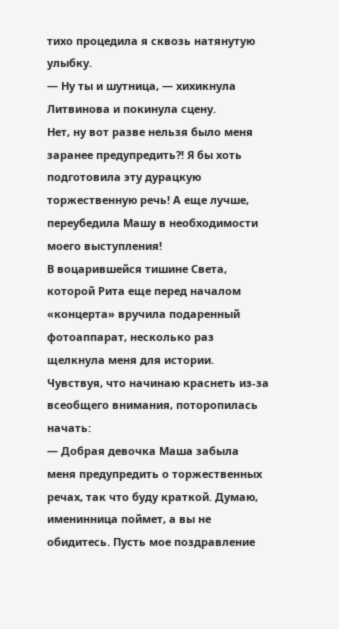тихо процедила я сквозь натянутую улыбку.
— Ну ты и шутница, — хихикнула Литвинова и покинула сцену.
Нет, ну вот разве нельзя было меня заранее предупредить?! Я бы хоть подготовила эту дурацкую торжественную речь! А еще лучше, переубедила Машу в необходимости моего выступления!
В воцарившейся тишине Света, которой Рита еще перед началом «концерта» вручила подаренный фотоаппарат, несколько раз щелкнула меня для истории. Чувствуя, что начинаю краснеть из-за всеобщего внимания, поторопилась начать:
— Добрая девочка Маша забыла меня предупредить о торжественных речах, так что буду краткой. Думаю, именинница поймет, а вы не обидитесь. Пусть мое поздравление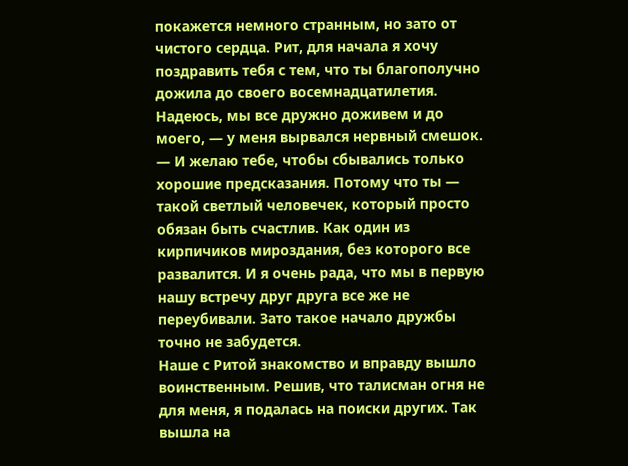покажется немного странным, но зато от чистого сердца. Рит, для начала я хочу поздравить тебя с тем, что ты благополучно дожила до своего восемнадцатилетия. Надеюсь, мы все дружно доживем и до моего, — у меня вырвался нервный смешок. — И желаю тебе, чтобы сбывались только хорошие предсказания. Потому что ты — такой светлый человечек, который просто обязан быть счастлив. Как один из кирпичиков мироздания, без которого все развалится. И я очень рада, что мы в первую нашу встречу друг друга все же не переубивали. Зато такое начало дружбы точно не забудется.
Наше с Ритой знакомство и вправду вышло воинственным. Решив, что талисман огня не для меня, я подалась на поиски других. Так вышла на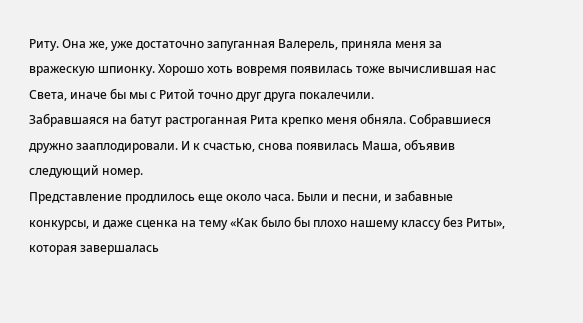Риту. Она же, уже достаточно запуганная Валерель, приняла меня за вражескую шпионку. Хорошо хоть вовремя появилась тоже вычислившая нас Света, иначе бы мы с Ритой точно друг друга покалечили.
Забравшаяся на батут растроганная Рита крепко меня обняла. Собравшиеся дружно зааплодировали. И к счастью, снова появилась Маша, объявив следующий номер.
Представление продлилось еще около часа. Были и песни, и забавные конкурсы, и даже сценка на тему «Как было бы плохо нашему классу без Риты», которая завершалась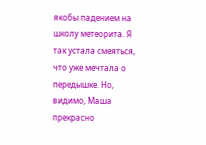якобы падением на школу метеорита. Я так устала смеяться, что уже мечтала о передышке. Но, видимо, Маша прекрасно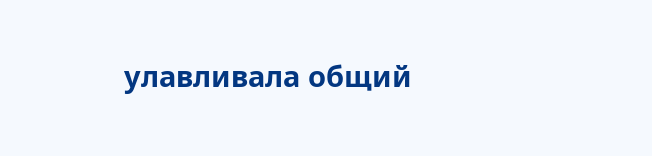улавливала общий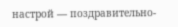настрой — поздравительно-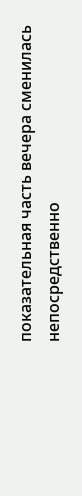показательная часть вечера сменилась непосредственно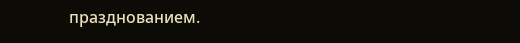празднованием.